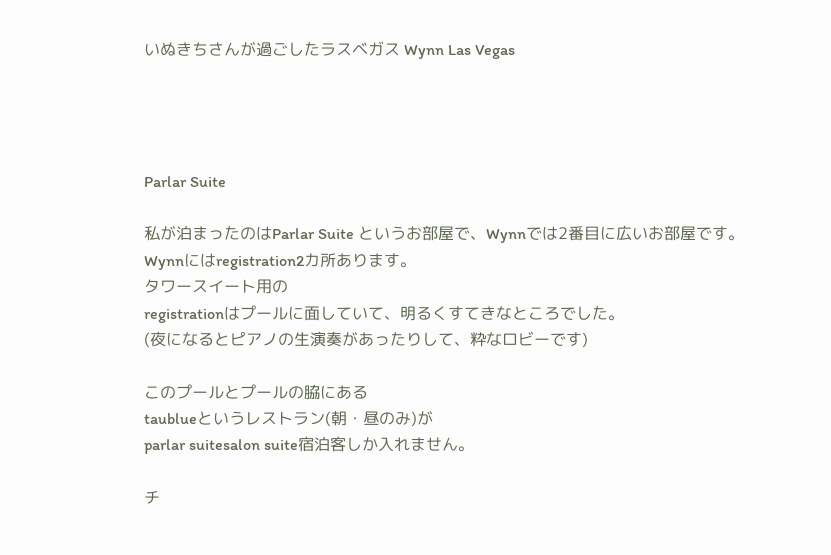いぬきちさんが過ごしたラスベガス Wynn Las Vegas




Parlar Suite

私が泊まったのはParlar Suite というお部屋で、Wynnでは2番目に広いお部屋です。
Wynnにはregistration2カ所あります。
タワースイート用の
registrationはプールに面していて、明るくすてきなところでした。
(夜になるとピアノの生演奏があったりして、粋なロビーです)

このプールとプールの脇にある
taublueというレストラン(朝・昼のみ)が
parlar suitesalon suite宿泊客しか入れません。

チ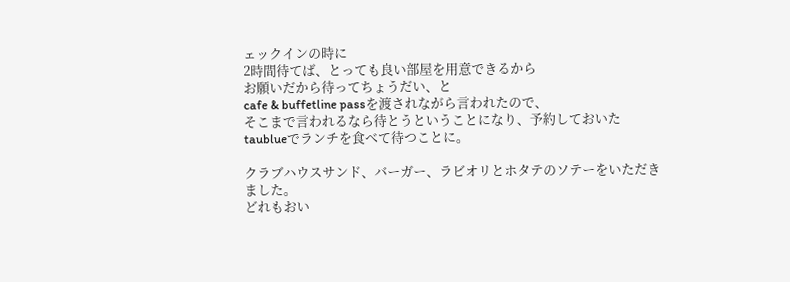ェックインの時に
2時間待てば、とっても良い部屋を用意できるから
お願いだから待ってちょうだい、と
cafe & buffetline passを渡されながら言われたので、
そこまで言われるなら待とうということになり、予約しておいた
taublueでランチを食べて待つことに。

クラブハウスサンド、バーガー、ラビオリとホタテのソテーをいただきました。
どれもおい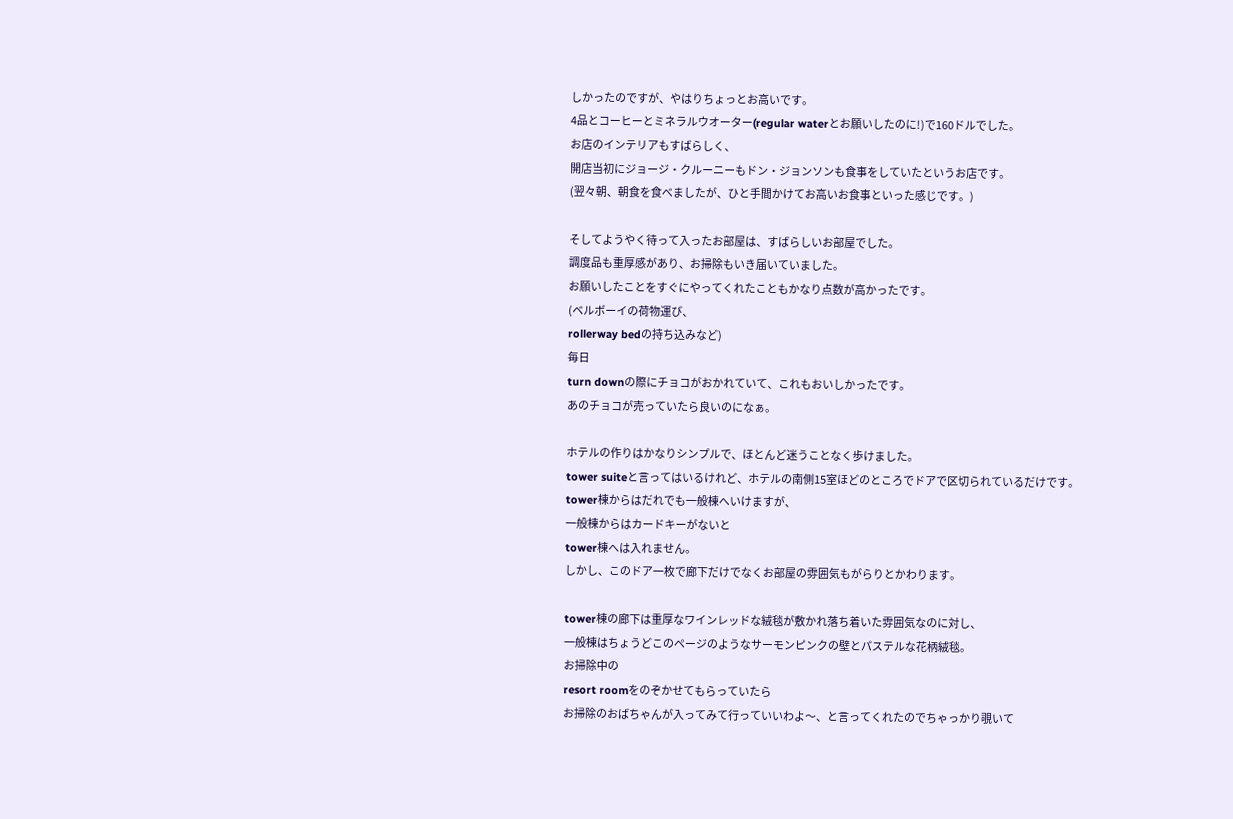しかったのですが、やはりちょっとお高いです。
4品とコーヒーとミネラルウオーター(regular waterとお願いしたのに!)で160ドルでした。
お店のインテリアもすばらしく、
開店当初にジョージ・クルーニーもドン・ジョンソンも食事をしていたというお店です。
(翌々朝、朝食を食べましたが、ひと手間かけてお高いお食事といった感じです。)

そしてようやく待って入ったお部屋は、すばらしいお部屋でした。
調度品も重厚感があり、お掃除もいき届いていました。
お願いしたことをすぐにやってくれたこともかなり点数が高かったです。
(ベルボーイの荷物運び、
rollerway bedの持ち込みなど)
毎日
turn downの際にチョコがおかれていて、これもおいしかったです。
あのチョコが売っていたら良いのになぁ。

ホテルの作りはかなりシンプルで、ほとんど迷うことなく歩けました。
tower suiteと言ってはいるけれど、ホテルの南側15室ほどのところでドアで区切られているだけです。
tower棟からはだれでも一般棟へいけますが、
一般棟からはカードキーがないと
tower棟へは入れません。
しかし、このドア一枚で廊下だけでなくお部屋の雰囲気もがらりとかわります。

tower棟の廊下は重厚なワインレッドな絨毯が敷かれ落ち着いた雰囲気なのに対し、
一般棟はちょうどこのページのようなサーモンピンクの壁とパステルな花柄絨毯。
お掃除中の
resort roomをのぞかせてもらっていたら
お掃除のおばちゃんが入ってみて行っていいわよ〜、と言ってくれたのでちゃっかり覗いて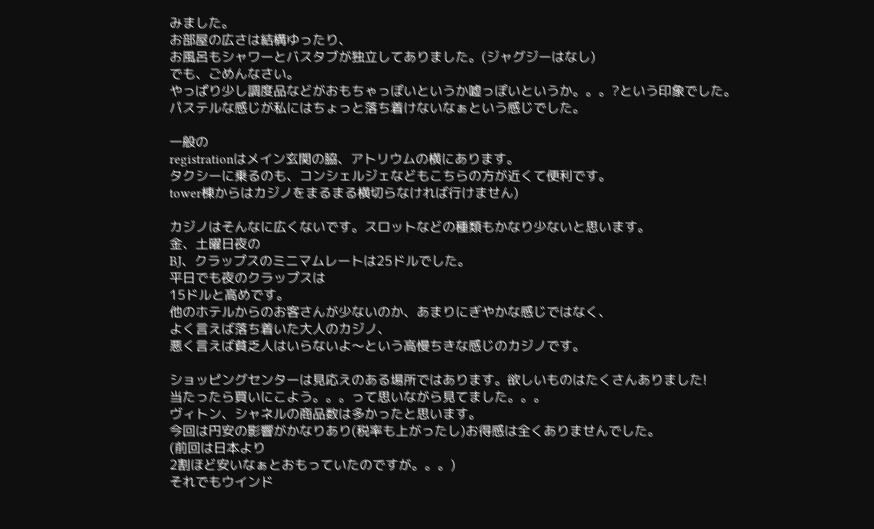みました。
お部屋の広さは結構ゆったり、
お風呂もシャワーとバスタブが独立してありました。(ジャグジーはなし)
でも、ごめんなさい。
やっぱり少し調度品などがおもちゃっぽいというか嘘っぽいというか。。。?という印象でした。
パステルな感じが私にはちょっと落ち着けないなぁという感じでした。

一般の
registrationはメイン玄関の脇、アトリウムの横にあります。
タクシーに乗るのも、コンシェルジェなどもこちらの方が近くて便利です。
tower棟からはカジノをまるまる横切らなければ行けません)

カジノはそんなに広くないです。スロットなどの種類もかなり少ないと思います。
金、土曜日夜の
BJ、クラップスのミニマムレートは25ドルでした。
平日でも夜のクラップスは
15ドルと高めです。
他のホテルからのお客さんが少ないのか、あまりにぎやかな感じではなく、
よく言えば落ち着いた大人のカジノ、
悪く言えば貧乏人はいらないよ〜という高慢ちきな感じのカジノです。

ショッピングセンターは見応えのある場所ではあります。欲しいものはたくさんありました!
当たったら買いにこよう。。。って思いながら見てました。。。
ヴィトン、シャネルの商品数は多かったと思います。
今回は円安の影響がかなりあり(税率も上がったし)お得感は全くありませんでした。
(前回は日本より
2割ほど安いなぁとおもっていたのですが。。。)
それでもウインド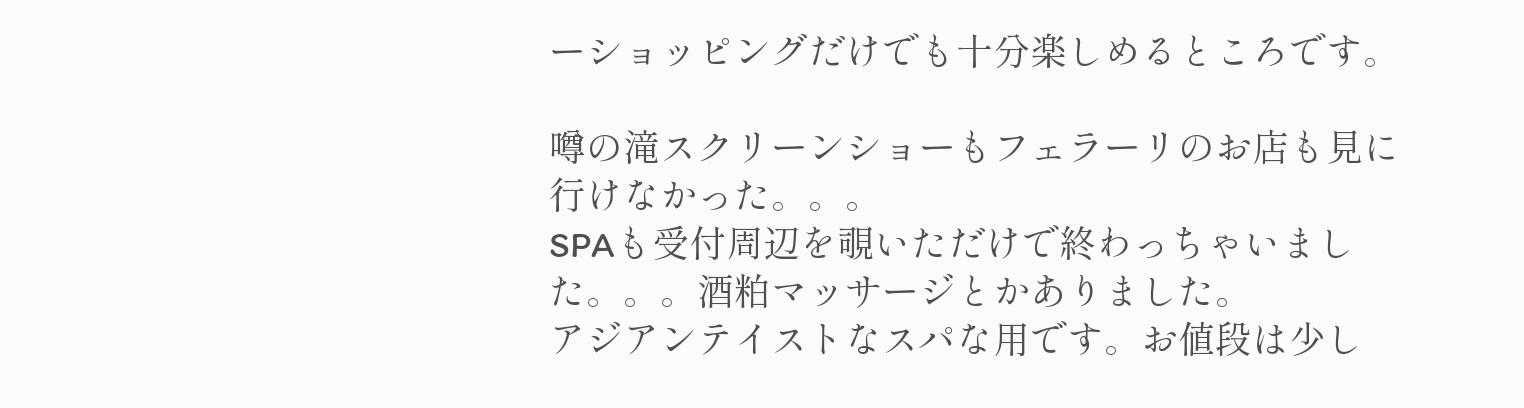ーショッピングだけでも十分楽しめるところです。

噂の滝スクリーンショーもフェラーリのお店も見に行けなかった。。。
SPAも受付周辺を覗いただけで終わっちゃいました。。。酒粕マッサージとかありました。
アジアンテイストなスパな用です。お値段は少し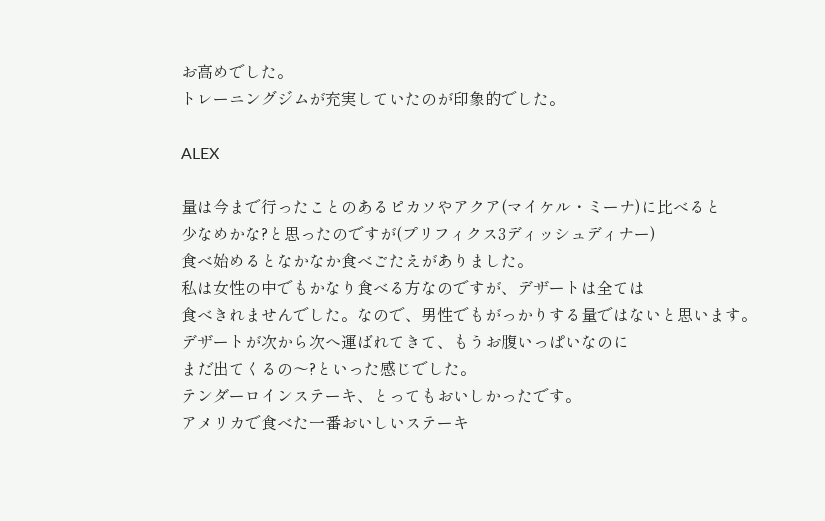お高めでした。
トレーニングジムが充実していたのが印象的でした。

ALEX

量は今まで行ったことのあるピカソやアクア(マイケル・ミーナ)に比べると
少なめかな?と思ったのですが(プリフィクス3ディッシュディナー)
食べ始めるとなかなか食べごたえがありました。
私は女性の中でもかなり食べる方なのですが、デザートは全ては
食べきれませんでした。なので、男性でもがっかりする量ではないと思います。
デザートが次から次へ運ばれてきて、もうお腹いっぱいなのに
まだ出てくるの〜?といった感じでした。
テンダーロインステーキ、とってもおいしかったです。
アメリカで食べた一番おいしいステーキ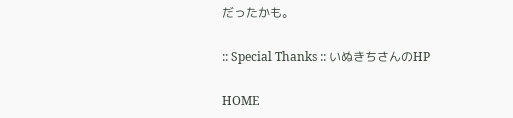だったかも。

:: Special Thanks :: いぬきちさんのHP

HOME